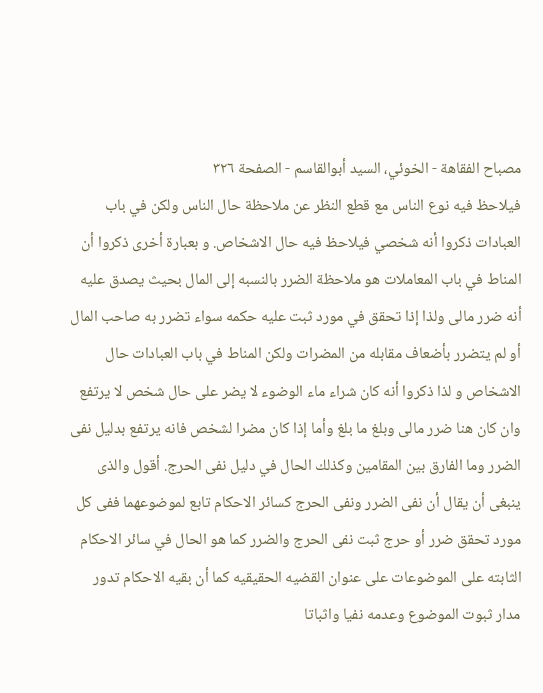مصباح الفقاهة - الخوئي، السيد أبوالقاسم - الصفحة ٣٢٦
فيلاحظ فيه نوع الناس مع قطع النظر عن ملاحظة حال الناس ولكن في باب العبادات ذكروا أنه شخصي فيلاحظ فيه حال الاشخاص. و بعبارة أخرى ذكروا أن المناط في باب المعاملات هو ملاحظة الضرر بالنسبه إلى المال بحيث يصدق عليه أنه ضرر مالى ولذا إذا تحقق في مورد ثبت عليه حكمه سواء تضرر به صاحب المال أو لم يتضرر بأضعاف مقابله من المضرات ولكن المناط في باب العبادات حال الاشخاص و لذا ذكروا أنه كان شراء ماء الوضوء لا يضر على حال شخص لا يرتفع وان كان هنا ضرر مالى وبلغ ما بلغ وأما إذا كان مضرا لشخص فانه يرتفع بدليل نفى الضرر وما الفارق بين المقامين وكذلك الحال في دليل نفى الحرج. أقول والذى ينبغى أن يقال أن نفى الضرر ونفى الحرج كسائر الاحكام تابع لموضوعهما ففى كل مورد تحقق ضرر أو حرج ثبت نفى الحرج والضرر كما هو الحال في سائر الاحكام الثابته على الموضوعات على عنوان القضيه الحقيقيه كما أن بقيه الاحكام تدور مدار ثبوت الموضوع وعدمه نفيا واثباتا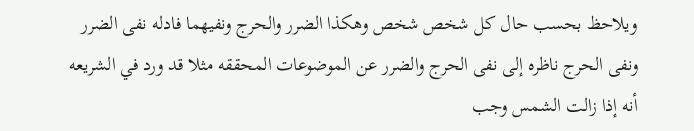ويلاحظ بحسب حال كل شخص شخص وهكذا الضرر والحرج ونفيهما فادله نفى الضرر ونفى الحرج ناظره إلى نفى الحرج والضرر عن الموضوعات المحققه مثلا قد ورد في الشريعه أنه إذا زالت الشمس وجب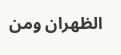الظهران ومن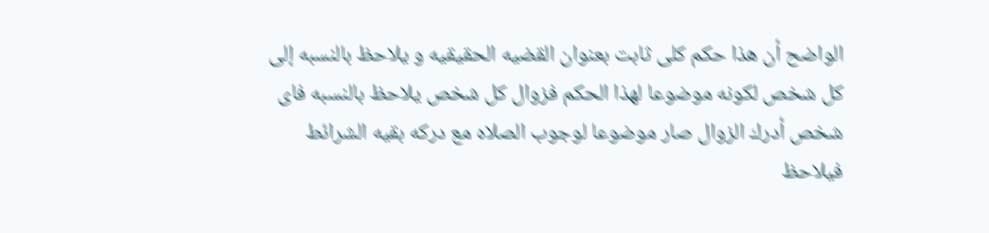الواضح أن هذا حكم كلى ثابت بعنوان القضيه الحقيقيه و يلاحظ بالنسبه إلى كل شخص لكونه موضوعا لهذا الحكم فزوال كل شخص يلاحظ بالنسبه فاى شخص أدرك الزوال صار موضوعا لوجوب الصلاه مع دركه بقيه الشرائط فيلاحظ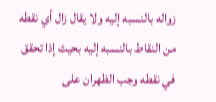زواله بالنسبه إليه ولا يقال زال أي نقطه من النقاط بالنسبه إليه بحيث إذا تحقق في نقطه وجب الظهران على